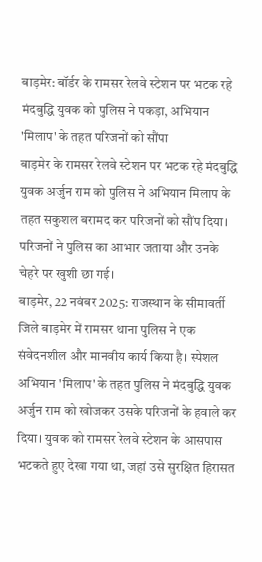बाड़मेर: बॉर्डर के रामसर रेलवे स्टेशन पर भटक रहे मंदबुद्धि युवक को पुलिस ने पकड़ा, अभियान 'मिलाप' के तहत परिजनों को सौंपा
बाड़मेर के रामसर रेलवे स्टेशन पर भटक रहे मंदबुद्धि युवक अर्जुन राम को पुलिस ने अभियान मिलाप के तहत सकुशल बरामद कर परिजनों को सौंप दिया। परिजनों ने पुलिस का आभार जताया और उनके चेहरे पर खुशी छा गई।
बाड़मेर, 22 नवंबर 2025: राजस्थान के सीमावर्ती जिले बाड़मेर में रामसर थाना पुलिस ने एक संवेदनशील और मानवीय कार्य किया है। स्पेशल अभियान 'मिलाप' के तहत पुलिस ने मंदबुद्धि युवक अर्जुन राम को खोजकर उसके परिजनों के हवाले कर दिया। युवक को रामसर रेलवे स्टेशन के आसपास भटकते हुए देखा गया था, जहां उसे सुरक्षित हिरासत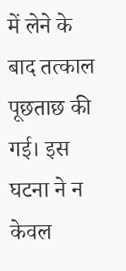में लेने के बाद तत्काल पूछताछ की गई। इस घटना ने न केवल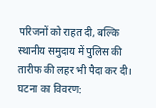परिजनों को राहत दी, बल्कि स्थानीय समुदाय में पुलिस की तारीफ की लहर भी पैदा कर दी।
घटना का विवरण: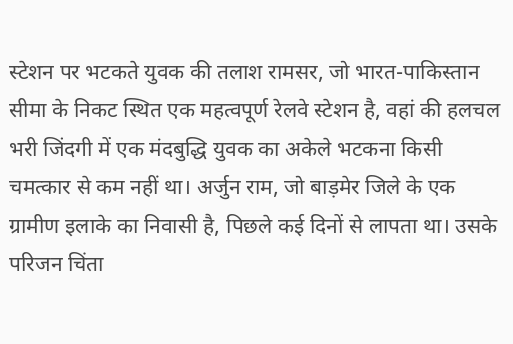स्टेशन पर भटकते युवक की तलाश रामसर, जो भारत-पाकिस्तान सीमा के निकट स्थित एक महत्वपूर्ण रेलवे स्टेशन है, वहां की हलचल भरी जिंदगी में एक मंदबुद्धि युवक का अकेले भटकना किसी चमत्कार से कम नहीं था। अर्जुन राम, जो बाड़मेर जिले के एक ग्रामीण इलाके का निवासी है, पिछले कई दिनों से लापता था। उसके परिजन चिंता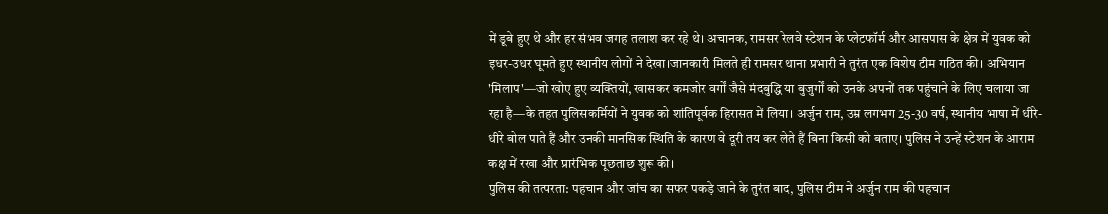में डूबे हुए थे और हर संभव जगह तलाश कर रहे थे। अचानक, रामसर रेलवे स्टेशन के प्लेटफॉर्म और आसपास के क्षेत्र में युवक को इधर-उधर घूमते हुए स्थानीय लोगों ने देखा।जानकारी मिलते ही रामसर थाना प्रभारी ने तुरंत एक विशेष टीम गठित की। अभियान 'मिलाप'—जो खोए हुए व्यक्तियों, खासकर कमजोर वर्गों जैसे मंदबुद्धि या बुजुर्गों को उनके अपनों तक पहुंचाने के लिए चलाया जा रहा है—के तहत पुलिसकर्मियों ने युवक को शांतिपूर्वक हिरासत में लिया। अर्जुन राम, उम्र लगभग 25-30 वर्ष, स्थानीय भाषा में धीरे-धीरे बोल पाते हैं और उनकी मानसिक स्थिति के कारण वे दूरी तय कर लेते हैं बिना किसी को बताए। पुलिस ने उन्हें स्टेशन के आराम कक्ष में रखा और प्रारंभिक पूछताछ शुरू की।
पुलिस की तत्परता: पहचान और जांच का सफर पकड़े जाने के तुरंत बाद, पुलिस टीम ने अर्जुन राम की पहचान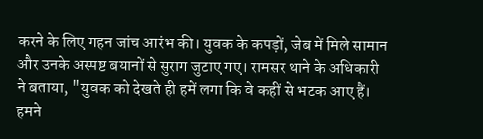करने के लिए गहन जांच आरंभ की। युवक के कपड़ों, जेब में मिले सामान और उनके अस्पष्ट बयानों से सुराग जुटाए गए। रामसर थाने के अधिकारी ने बताया, "युवक को देखते ही हमें लगा कि वे कहीं से भटक आए हैं। हमने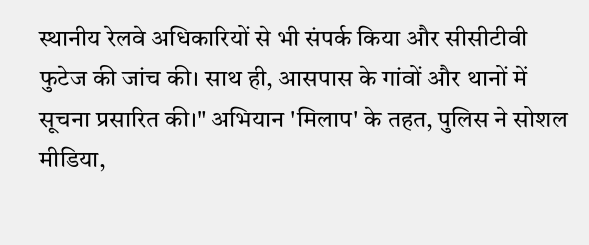स्थानीय रेलवे अधिकारियों से भी संपर्क किया और सीसीटीवी फुटेज की जांच की। साथ ही, आसपास के गांवों और थानों में सूचना प्रसारित की।" अभियान 'मिलाप' के तहत, पुलिस ने सोशल मीडिया,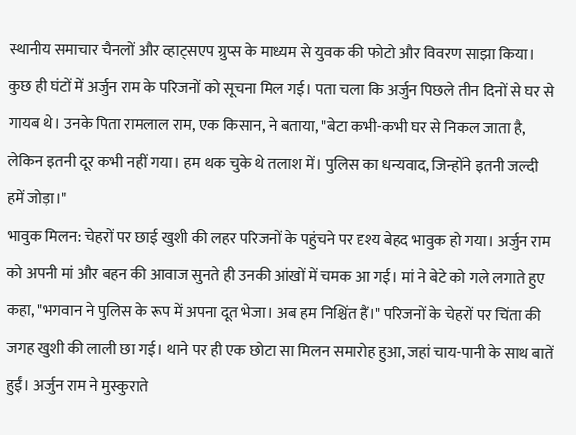स्थानीय समाचार चैनलों और व्हाट्सएप ग्रुप्स के माध्यम से युवक की फोटो और विवरण साझा किया। कुछ ही घंटों में अर्जुन राम के परिजनों को सूचना मिल गई। पता चला कि अर्जुन पिछले तीन दिनों से घर से गायब थे। उनके पिता रामलाल राम, एक किसान, ने बताया, "बेटा कभी-कभी घर से निकल जाता है, लेकिन इतनी दूर कभी नहीं गया। हम थक चुके थे तलाश में। पुलिस का धन्यवाद, जिन्होंने इतनी जल्दी हमें जोड़ा।"
भावुक मिलन: चेहरों पर छाई खुशी की लहर परिजनों के पहुंचने पर दृश्य बेहद भावुक हो गया। अर्जुन राम को अपनी मां और बहन की आवाज सुनते ही उनकी आंखों में चमक आ गई। मां ने बेटे को गले लगाते हुए कहा, "भगवान ने पुलिस के रूप में अपना दूत भेजा। अब हम निश्चिंत हैं।" परिजनों के चेहरों पर चिंता की जगह खुशी की लाली छा गई। थाने पर ही एक छोटा सा मिलन समारोह हुआ, जहां चाय-पानी के साथ बातें हुईं। अर्जुन राम ने मुस्कुराते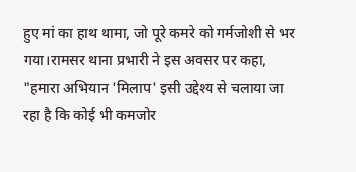हुए मां का हाथ थामा, जो पूरे कमरे को गर्मजोशी से भर गया।रामसर थाना प्रभारी ने इस अवसर पर कहा, "हमारा अभियान 'मिलाप' इसी उद्देश्य से चलाया जा रहा है कि कोई भी कमजोर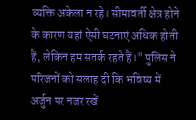व्यक्ति अकेला न रहे। सीमावर्ती क्षेत्र होने के कारण यहां ऐसी घटनाएं अधिक होती हैं, लेकिन हम सतर्क रहते हैं।" पुलिस ने परिजनों को सलाह दी कि भविष्य में अर्जुन पर नजर रखें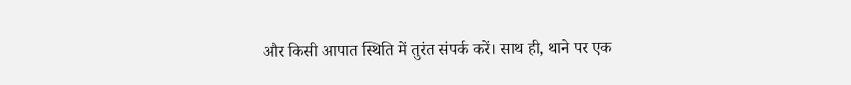और किसी आपात स्थिति में तुरंत संपर्क करें। साथ ही, थाने पर एक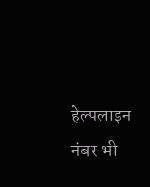हेल्पलाइन नंबर भी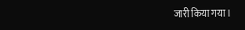जारी किया गया।